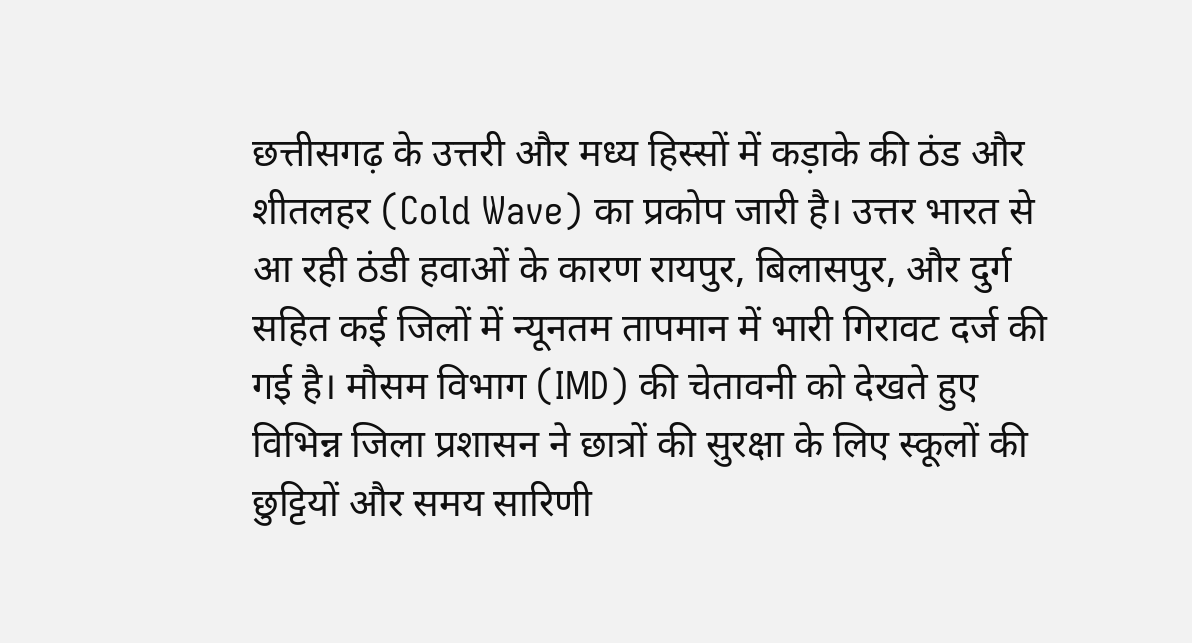छत्तीसगढ़ के उत्तरी और मध्य हिस्सों में कड़ाके की ठंड और शीतलहर (Cold Wave) का प्रकोप जारी है। उत्तर भारत से आ रही ठंडी हवाओं के कारण रायपुर, बिलासपुर, और दुर्ग सहित कई जिलों में न्यूनतम तापमान में भारी गिरावट दर्ज की गई है। मौसम विभाग (IMD) की चेतावनी को देखते हुए विभिन्न जिला प्रशासन ने छात्रों की सुरक्षा के लिए स्कूलों की छुट्टियों और समय सारिणी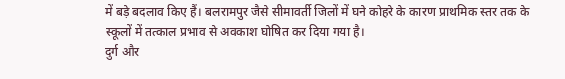में बड़े बदलाव किए हैं। बलरामपुर जैसे सीमावर्ती जिलों में घने कोहरे के कारण प्राथमिक स्तर तक के स्कूलों में तत्काल प्रभाव से अवकाश घोषित कर दिया गया है।
दुर्ग और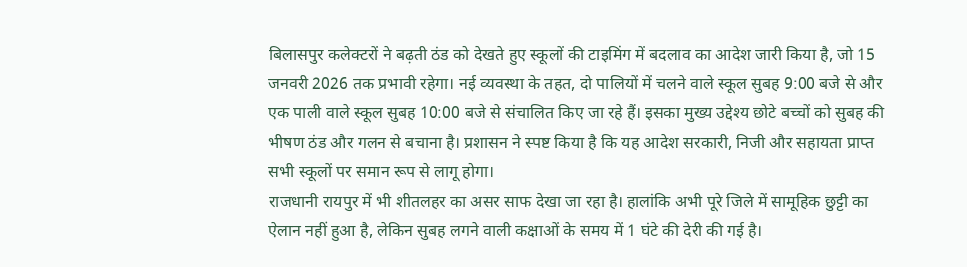बिलासपुर कलेक्टरों ने बढ़ती ठंड को देखते हुए स्कूलों की टाइमिंग में बदलाव का आदेश जारी किया है, जो 15 जनवरी 2026 तक प्रभावी रहेगा। नई व्यवस्था के तहत, दो पालियों में चलने वाले स्कूल सुबह 9:00 बजे से और एक पाली वाले स्कूल सुबह 10:00 बजे से संचालित किए जा रहे हैं। इसका मुख्य उद्देश्य छोटे बच्चों को सुबह की भीषण ठंड और गलन से बचाना है। प्रशासन ने स्पष्ट किया है कि यह आदेश सरकारी, निजी और सहायता प्राप्त सभी स्कूलों पर समान रूप से लागू होगा।
राजधानी रायपुर में भी शीतलहर का असर साफ देखा जा रहा है। हालांकि अभी पूरे जिले में सामूहिक छुट्टी का ऐलान नहीं हुआ है, लेकिन सुबह लगने वाली कक्षाओं के समय में 1 घंटे की देरी की गई है।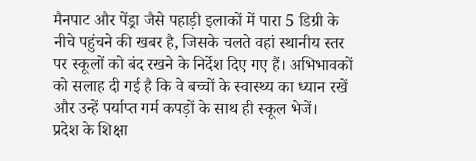मैनपाट और पेंड्रा जैसे पहाड़ी इलाकों में पारा 5 डिग्री के नीचे पहुंचने की खबर है, जिसके चलते वहां स्थानीय स्तर पर स्कूलों को बंद रखने के निर्देश दिए गए हैं। अभिभावकों को सलाह दी गई है कि वे बच्चों के स्वास्थ्य का ध्यान रखें और उन्हें पर्याप्त गर्म कपड़ों के साथ ही स्कूल भेजें।
प्रदेश के शिक्षा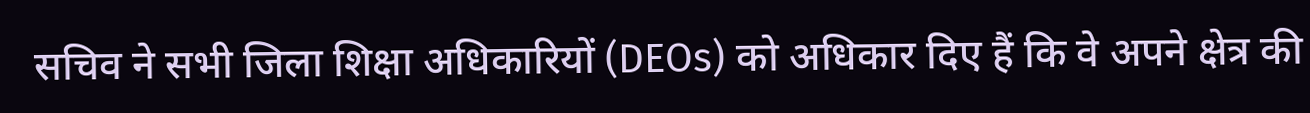सचिव ने सभी जिला शिक्षा अधिकारियों (DEOs) को अधिकार दिए हैं कि वे अपने क्षेत्र की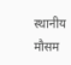स्थानीय मौसम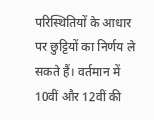परिस्थितियों के आधार पर छुट्टियों का निर्णय ले सकते हैं। वर्तमान में 10वीं और 12वीं की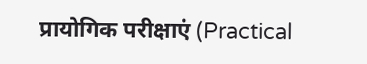प्रायोगिक परीक्षाएं (Practical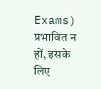Exams) प्रभावित न हों, इसके लिए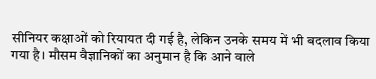सीनियर कक्षाओं को रियायत दी गई है, लेकिन उनके समय में भी बदलाव किया गया है। मौसम वैज्ञानिकों का अनुमान है कि आने वाले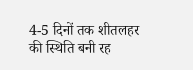4-5 दिनों तक शीतलहर की स्थिति बनी रह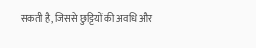सकती है, जिससे छुट्टियों की अवधि और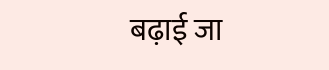बढ़ाई जा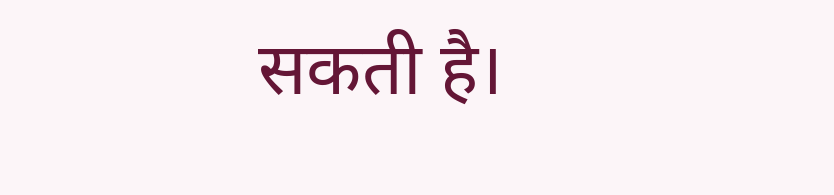सकती है।